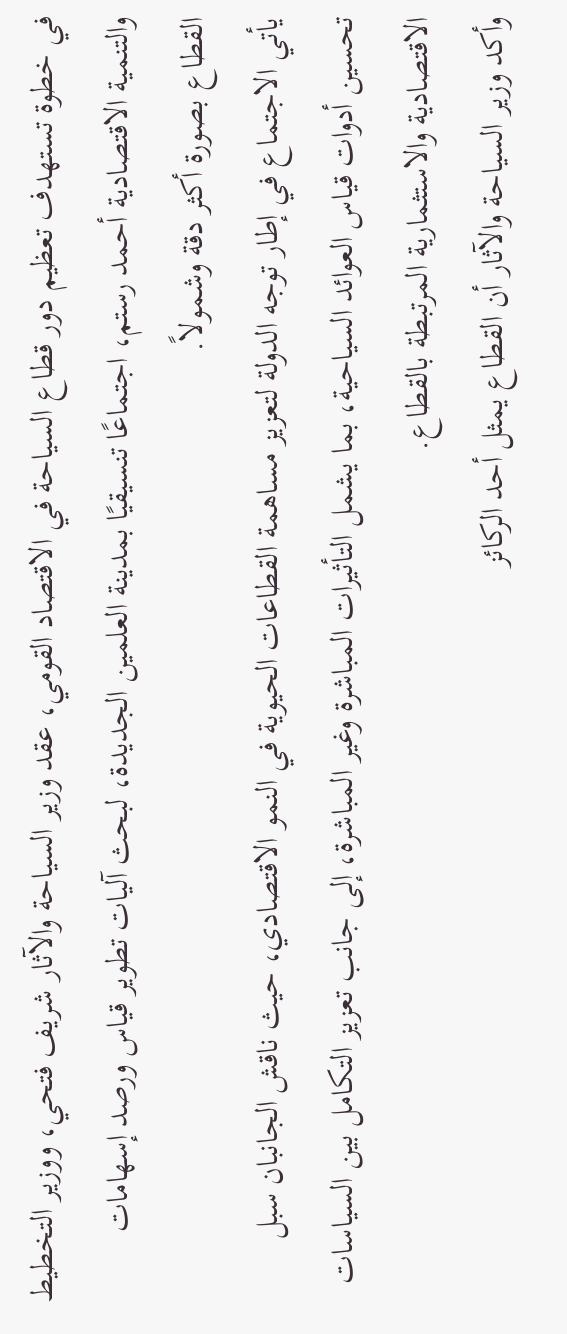في خطوة تستهدف تعظيم دور قطاع السياحة في الاقتصاد القومي، عقد وزير السياحة والآثار شريف فتحي، ووزير التخطيط والتنمية الاقتصادية أحمد رستم، اجتماعًا تنسيقيًا بمدينة العلمين الجديدة، لبحث آليات تطوير قياس ورصد إسهامات القطاع بصورة أكثر دقة وشمولاً.
يأتي الاجتماع في إطار توجه الدولة لتعزيز مساهمة القطاعات الحيوية في النمو الاقتصادي، حيث ناقش الجانبان سبل تحسين أدوات قياس العوائد السياحية، بما يشمل التأثيرات المباشرة وغير المباشرة، إلى جانب تعزيز التكامل بين السياسات الاقتصادية والاستثمارية المرتبطة بالقطاع.
وأكد وزير السياحة والآثار أن القطاع يمثل أحد الركائز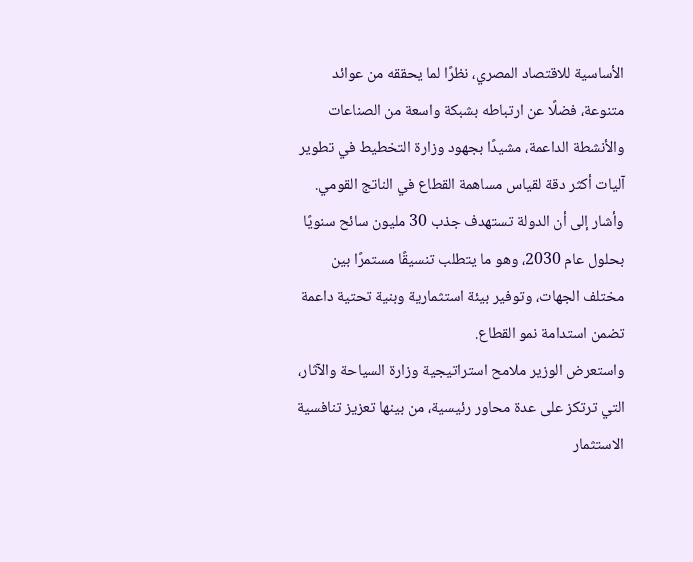الأساسية للاقتصاد المصري، نظرًا لما يحققه من عوائد متنوعة، فضلًا عن ارتباطه بشبكة واسعة من الصناعات والأنشطة الداعمة، مشيدًا بجهود وزارة التخطيط في تطوير آليات أكثر دقة لقياس مساهمة القطاع في الناتج القومي.
وأشار إلى أن الدولة تستهدف جذب 30 مليون سائح سنويًا بحلول عام 2030، وهو ما يتطلب تنسيقًا مستمرًا بين مختلف الجهات، وتوفير بيئة استثمارية وبنية تحتية داعمة تضمن استدامة نمو القطاع.
واستعرض الوزير ملامح استراتيجية وزارة السياحة والآثار، التي ترتكز على عدة محاور رئيسية، من بينها تعزيز تنافسية الاستثمار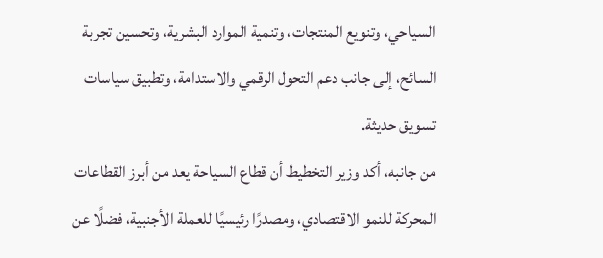السياحي، وتنويع المنتجات، وتنمية الموارد البشرية، وتحسين تجربة السائح، إلى جانب دعم التحول الرقمي والاستدامة، وتطبيق سياسات تسويق حديثة.
من جانبه، أكد وزير التخطيط أن قطاع السياحة يعد من أبرز القطاعات المحركة للنمو الاقتصادي، ومصدرًا رئيسيًا للعملة الأجنبية، فضلًا عن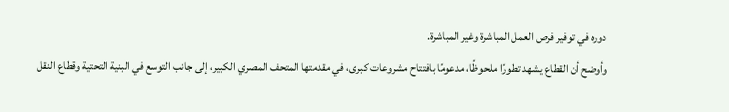دوره في توفير فرص العمل المباشرة وغير المباشرة.
وأوضح أن القطاع يشهد تطورًا ملحوظًا، مدعومًا بافتتاح مشروعات كبرى، في مقدمتها المتحف المصري الكبير، إلى جانب التوسع في البنية التحتية وقطاع النقل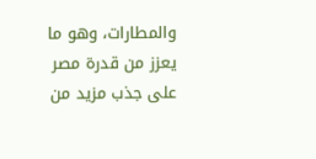والمطارات، وهو ما يعزز من قدرة مصر على جذب مزيد من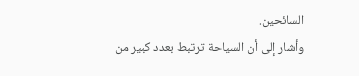السائحين.
وأشار إلى أن السياحة ترتبط بعدد كبير من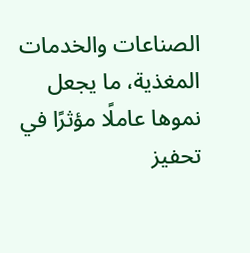الصناعات والخدمات المغذية، ما يجعل نموها عاملًا مؤثرًا في تحفيز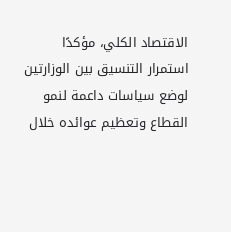الاقتصاد الكلي، مؤكدًا استمرار التنسيق بين الوزارتين لوضع سياسات داعمة لنمو القطاع وتعظيم عوائده خلال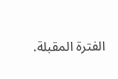الفترة المقبلة.